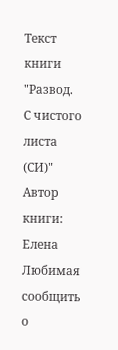Текст книги "Развод. С чистого листа (СИ)"
Автор книги: Елена Любимая
сообщить о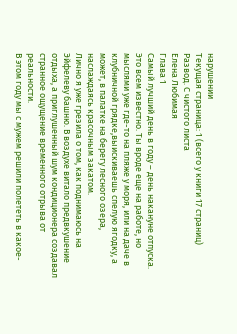нарушении
Текущая страница: 1 (всего у книги 17 страниц)
Развод. С чистого листа
Елена Любимая
Глава 1
Самый лучший день в году – день накануне отпуска. Это всем известно. Ты вроде еще на работе, но мыслями уже где-то на пляже у моря, или на даче в клубничной грядке,выискиваешь спелую ягодку, а может, в палатке на берегу лесного озера, наслаждаясь красочным закатом.
Лично я уже грезила о том, как поднимаюсь на Эйфелеву башню. В воздухе витало предвкушение отдыха, а приглушенный шум кондиционера создавал странное ощущение временного отрыва от реальности.
В этом году мы с мужем решили полететь в какое-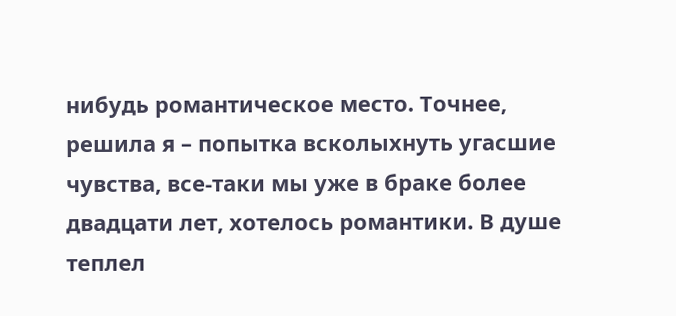нибудь романтическое место. Точнее, решила я – попытка всколыхнуть угасшие чувства, все-таки мы уже в браке более двадцати лет, хотелось романтики. В душе теплел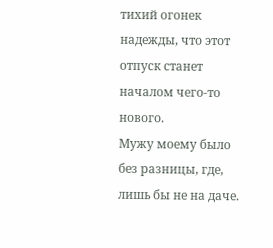тихий огонек надежды, что этот отпуск станет началом чего-то нового.
Мужу моему было без разницы, где, лишь бы не на даче.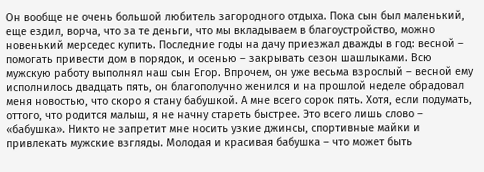Он вообще не очень большой любитель загородного отдыха. Пока сын был маленький, еще ездил, ворча, что за те деньги, что мы вкладываем в благоустройство, можно новенький мерседес купить. Последние годы на дачу приезжал дважды в год: весной – помогать привести дом в порядок, и осенью – закрывать сезон шашлыками. Всю мужскую работу выполнял наш сын Егор. Впрочем, он уже весьма взрослый – весной ему исполнилось двадцать пять, он благополучно женился и на прошлой неделе обрадовал меня новостью, что скоро я стану бабушкой. А мне всего сорок пять. Хотя, если подумать, оттого, что родится малыш, я не начну стареть быстрее. Это всего лишь слово – «бабушка». Никто не запретит мне носить узкие джинсы, спортивные майки и привлекать мужские взгляды. Молодая и красивая бабушка – что может быть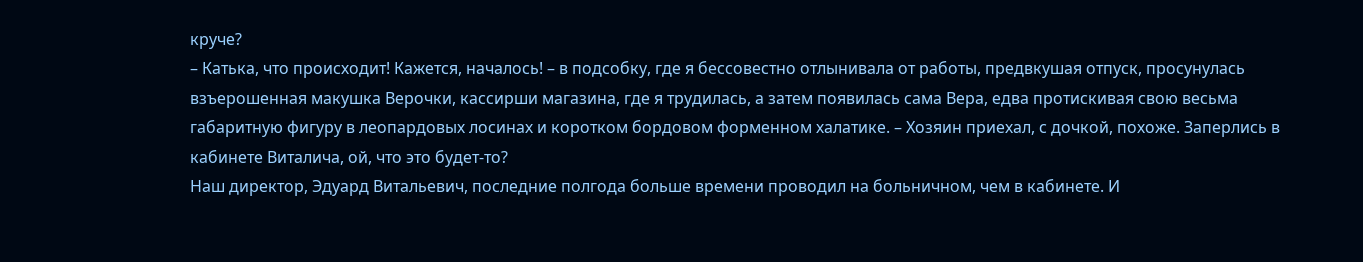круче?
– Катька, что происходит! Кажется, началось! – в подсобку, где я бессовестно отлынивала от работы, предвкушая отпуск, просунулась взъерошенная макушка Верочки, кассирши магазина, где я трудилась, а затем появилась сама Вера, едва протискивая свою весьма габаритную фигуру в леопардовых лосинах и коротком бордовом форменном халатике. – Хозяин приехал, с дочкой, похоже. Заперлись в кабинете Виталича, ой, что это будет-то?
Наш директор, Эдуард Витальевич, последние полгода больше времени проводил на больничном, чем в кабинете. И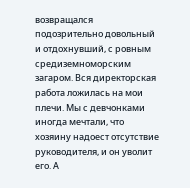возвращался подозрительно довольный и отдохнувший, с ровным средиземноморским загаром. Вся директорская работа ложилась на мои плечи. Мы с девчонками иногда мечтали, что хозяину надоест отсутствие руководителя, и он уволит его. А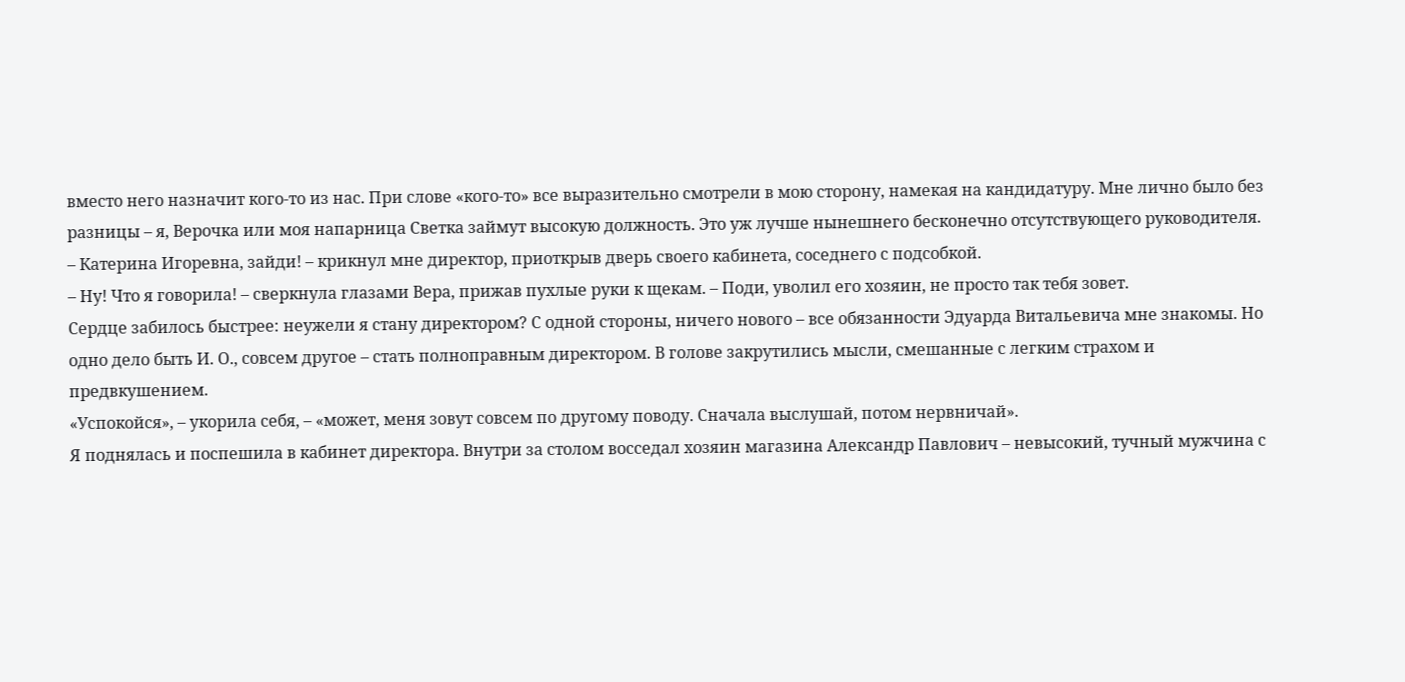вместо него назначит кого-то из нас. При слове «кого-то» все выразительно смотрели в мою сторону, намекая на кандидатуру. Мне лично было без разницы – я, Верочка или моя напарница Светка займут высокую должность. Это уж лучше нынешнего бесконечно отсутствующего руководителя.
– Катерина Игоревна, зайди! – крикнул мне директор, приоткрыв дверь своего кабинета, соседнего с подсобкой.
– Ну! Что я говорила! – сверкнула глазами Вера, прижав пухлые руки к щекам. – Поди, уволил его хозяин, не просто так тебя зовет.
Сердце забилось быстрее: неужели я стану директором? С одной стороны, ничего нового – все обязанности Эдуарда Витальевича мне знакомы. Но одно дело быть И. О., совсем другое – стать полноправным директором. В голове закрутились мысли, смешанные с легким страхом и предвкушением.
«Успокойся», – укорила себя, – «может, меня зовут совсем по другому поводу. Сначала выслушай, потом нервничай».
Я поднялась и поспешила в кабинет директора. Внутри за столом восседал хозяин магазина Александр Павлович – невысокий, тучный мужчина с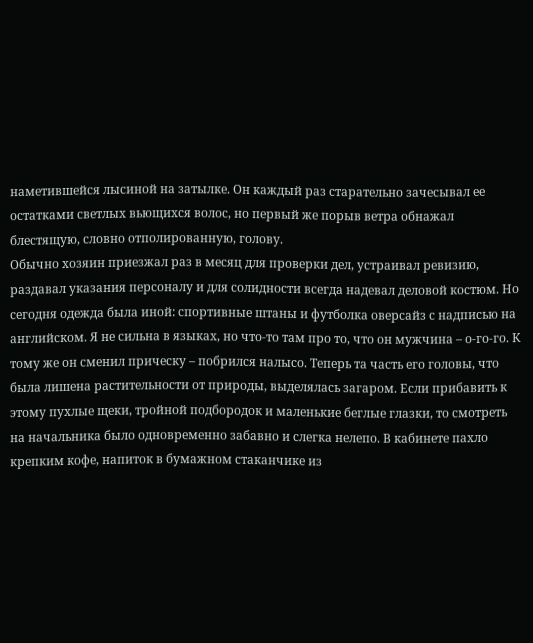наметившейся лысиной на затылке. Он каждый раз старательно зачесывал ее остатками светлых вьющихся волос, но первый же порыв ветра обнажал блестящую, словно отполированную, голову.
Обычно хозяин приезжал раз в месяц для проверки дел, устраивал ревизию, раздавал указания персоналу и для солидности всегда надевал деловой костюм. Но сегодня одежда была иной: спортивные штаны и футболка оверсайз с надписью на английском. Я не сильна в языках, но что-то там про то, что он мужчина – о-го-го. К тому же он сменил прическу – побрился налысо. Теперь та часть его головы, что была лишена растительности от природы, выделялась загаром. Если прибавить к этому пухлые щеки, тройной подбородок и маленькие беглые глазки, то смотреть на начальника было одновременно забавно и слегка нелепо. В кабинете пахло крепким кофе, напиток в бумажном стаканчике из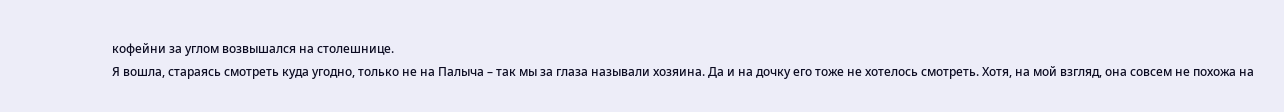кофейни за углом возвышался на столешнице.
Я вошла, стараясь смотреть куда угодно, только не на Палыча – так мы за глаза называли хозяина. Да и на дочку его тоже не хотелось смотреть. Хотя, на мой взгляд, она совсем не похожа на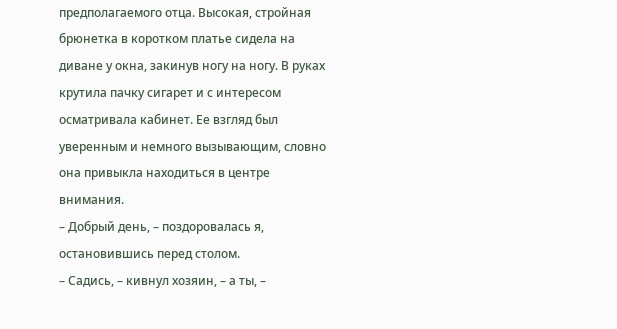предполагаемого отца. Высокая, стройная брюнетка в коротком платье сидела на диване у окна, закинув ногу на ногу. В руках крутила пачку сигарет и с интересом осматривала кабинет. Ее взгляд был уверенным и немного вызывающим, словно она привыкла находиться в центре внимания.
– Добрый день, – поздоровалась я, остановившись перед столом.
– Садись, – кивнул хозяин, – а ты, –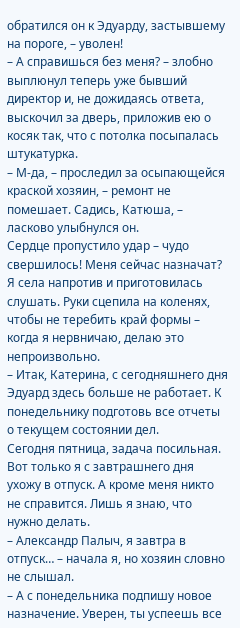обратился он к Эдуарду, застывшему на пороге, – уволен!
– А справишься без меня? – злобно выплюнул теперь уже бывший директор и, не дожидаясь ответа, выскочил за дверь, приложив ею о косяк так, что с потолка посыпалась штукатурка.
– М-да, – проследил за осыпающейся краской хозяин, – ремонт не помешает. Садись, Катюша, – ласково улыбнулся он.
Сердце пропустило удар – чудо свершилось! Меня сейчас назначат? Я села напротив и приготовилась слушать. Руки сцепила на коленях, чтобы не теребить край формы – когда я нервничаю, делаю это непроизвольно.
– Итак, Катерина, с сегодняшнего дня Эдуард здесь больше не работает. К понедельнику подготовь все отчеты о текущем состоянии дел.
Сегодня пятница, задача посильная. Вот только я с завтрашнего дня ухожу в отпуск. А кроме меня никто не справится. Лишь я знаю, что нужно делать.
– Александр Палыч, я завтра в отпуск… – начала я, но хозяин словно не слышал.
– А с понедельника подпишу новое назначение. Уверен, ты успеешь все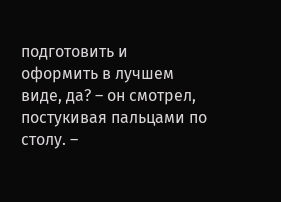подготовить и оформить в лучшем виде, да? – он смотрел, постукивая пальцами по столу. –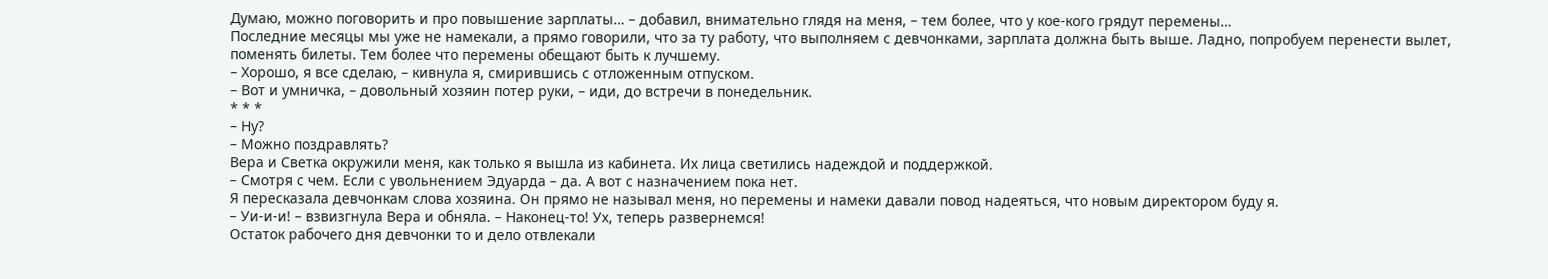Думаю, можно поговорить и про повышение зарплаты… – добавил, внимательно глядя на меня, – тем более, что у кое-кого грядут перемены…
Последние месяцы мы уже не намекали, а прямо говорили, что за ту работу, что выполняем с девчонками, зарплата должна быть выше. Ладно, попробуем перенести вылет, поменять билеты. Тем более что перемены обещают быть к лучшему.
– Хорошо, я все сделаю, – кивнула я, смирившись с отложенным отпуском.
– Вот и умничка, – довольный хозяин потер руки, – иди, до встречи в понедельник.
* * *
– Ну?
– Можно поздравлять?
Вера и Светка окружили меня, как только я вышла из кабинета. Их лица светились надеждой и поддержкой.
– Смотря с чем. Если с увольнением Эдуарда – да. А вот с назначением пока нет.
Я пересказала девчонкам слова хозяина. Он прямо не называл меня, но перемены и намеки давали повод надеяться, что новым директором буду я.
– Уи-и-и! – взвизгнула Вера и обняла. – Наконец-то! Ух, теперь развернемся!
Остаток рабочего дня девчонки то и дело отвлекали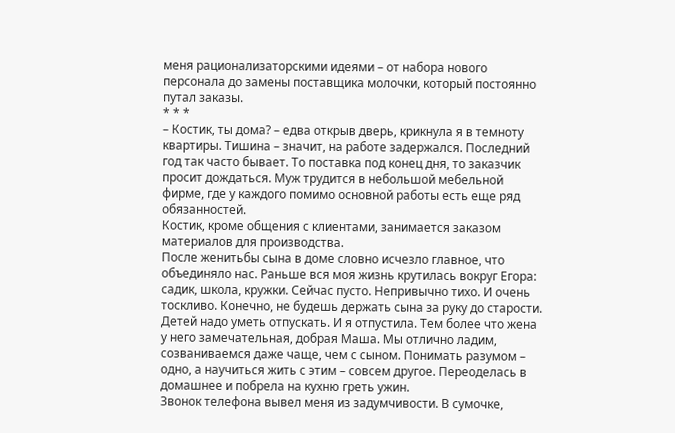меня рационализаторскими идеями – от набора нового персонала до замены поставщика молочки, который постоянно путал заказы.
* * *
– Костик, ты дома? – едва открыв дверь, крикнула я в темноту квартиры. Тишина – значит, на работе задержался. Последний год так часто бывает. То поставка под конец дня, то заказчик просит дождаться. Муж трудится в небольшой мебельной фирме, где у каждого помимо основной работы есть еще ряд обязанностей.
Костик, кроме общения с клиентами, занимается заказом материалов для производства.
После женитьбы сына в доме словно исчезло главное, что объединяло нас. Раньше вся моя жизнь крутилась вокруг Егора: садик, школа, кружки. Сейчас пусто. Непривычно тихо. И очень тоскливо. Конечно, не будешь держать сына за руку до старости. Детей надо уметь отпускать. И я отпустила. Тем более что жена у него замечательная, добрая Маша. Мы отлично ладим, созваниваемся даже чаще, чем с сыном. Понимать разумом – одно, а научиться жить с этим – совсем другое. Переоделась в домашнее и побрела на кухню греть ужин.
Звонок телефона вывел меня из задумчивости. В сумочке,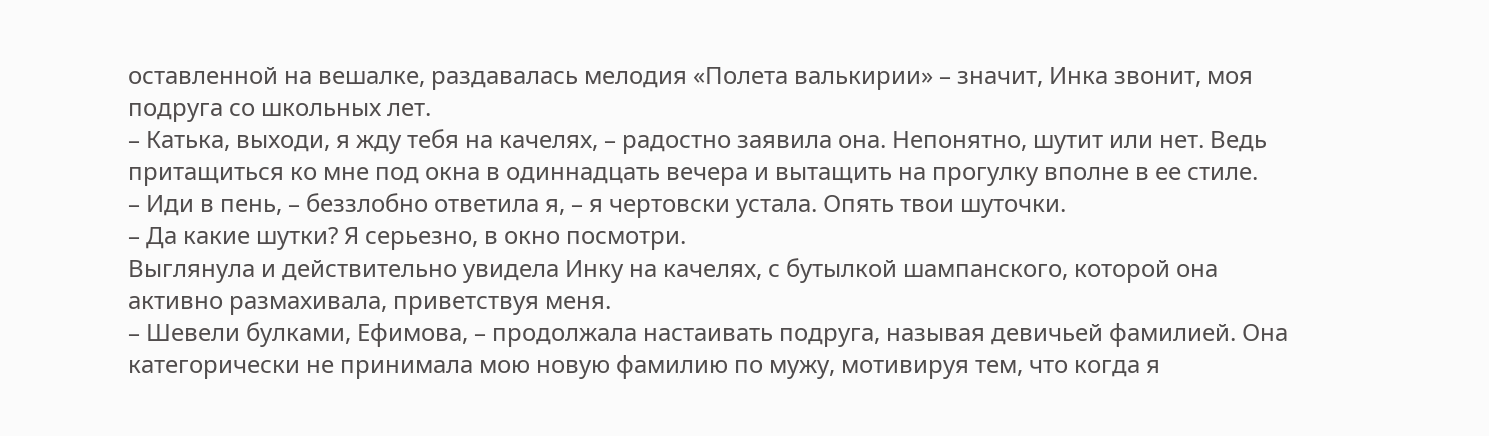оставленной на вешалке, раздавалась мелодия «Полета валькирии» – значит, Инка звонит, моя подруга со школьных лет.
– Катька, выходи, я жду тебя на качелях, – радостно заявила она. Непонятно, шутит или нет. Ведь притащиться ко мне под окна в одиннадцать вечера и вытащить на прогулку вполне в ее стиле.
– Иди в пень, – беззлобно ответила я, – я чертовски устала. Опять твои шуточки.
– Да какие шутки? Я серьезно, в окно посмотри.
Выглянула и действительно увидела Инку на качелях, с бутылкой шампанского, которой она активно размахивала, приветствуя меня.
– Шевели булками, Ефимова, – продолжала настаивать подруга, называя девичьей фамилией. Она категорически не принимала мою новую фамилию по мужу, мотивируя тем, что когда я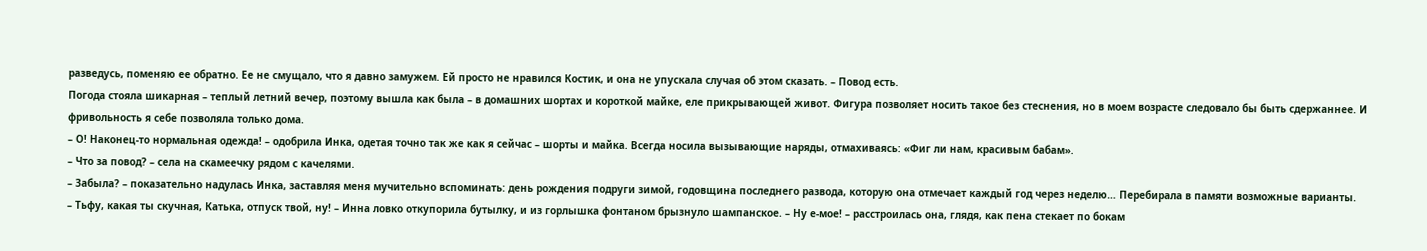разведусь, поменяю ее обратно. Ее не смущало, что я давно замужем. Ей просто не нравился Костик, и она не упускала случая об этом сказать. – Повод есть.
Погода стояла шикарная – теплый летний вечер, поэтому вышла как была – в домашних шортах и короткой майке, еле прикрывающей живот. Фигура позволяет носить такое без стеснения, но в моем возрасте следовало бы быть сдержаннее. И фривольность я себе позволяла только дома.
– О! Наконец-то нормальная одежда! – одобрила Инка, одетая точно так же как я сейчас – шорты и майка. Всегда носила вызывающие наряды, отмахиваясь: «Фиг ли нам, красивым бабам».
– Что за повод? – села на скамеечку рядом с качелями.
– Забыла? – показательно надулась Инка, заставляя меня мучительно вспоминать: день рождения подруги зимой, годовщина последнего развода, которую она отмечает каждый год через неделю… Перебирала в памяти возможные варианты.
– Тьфу, какая ты скучная, Катька, отпуск твой, ну! – Инна ловко откупорила бутылку, и из горлышка фонтаном брызнуло шампанское. – Ну е-мое! – расстроилась она, глядя, как пена стекает по бокам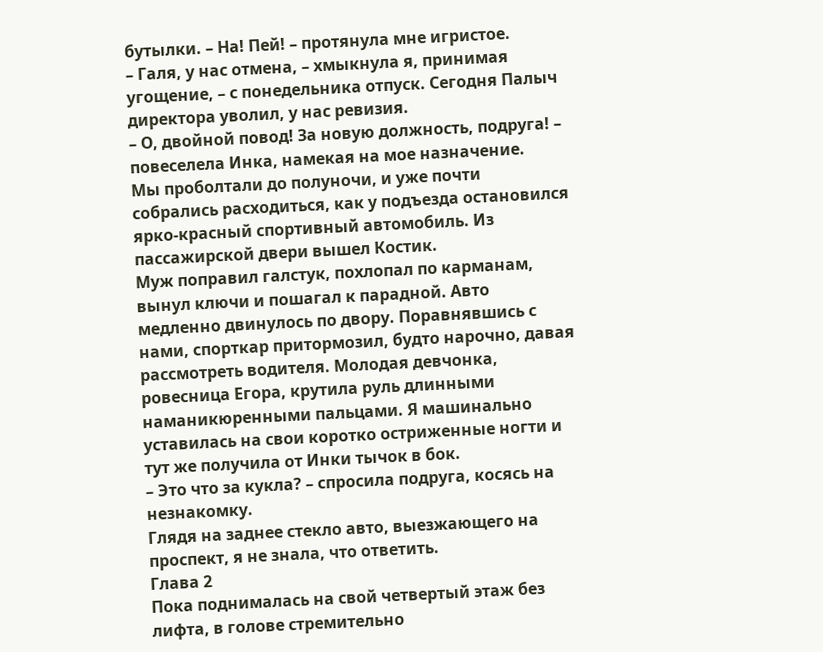бутылки. – На! Пей! – протянула мне игристое.
– Галя, у нас отмена, – хмыкнула я, принимая угощение, – с понедельника отпуск. Сегодня Палыч директора уволил, у нас ревизия.
– О, двойной повод! За новую должность, подруга! – повеселела Инка, намекая на мое назначение.
Мы проболтали до полуночи, и уже почти собрались расходиться, как у подъезда остановился ярко-красный спортивный автомобиль. Из пассажирской двери вышел Костик.
Муж поправил галстук, похлопал по карманам, вынул ключи и пошагал к парадной. Авто медленно двинулось по двору. Поравнявшись с нами, спорткар притормозил, будто нарочно, давая рассмотреть водителя. Молодая девчонка, ровесница Егора, крутила руль длинными наманикюренными пальцами. Я машинально уставилась на свои коротко остриженные ногти и тут же получила от Инки тычок в бок.
– Это что за кукла? – спросила подруга, косясь на незнакомку.
Глядя на заднее стекло авто, выезжающего на проспект, я не знала, что ответить.
Глава 2
Пока поднималась на свой четвертый этаж без лифта, в голове стремительно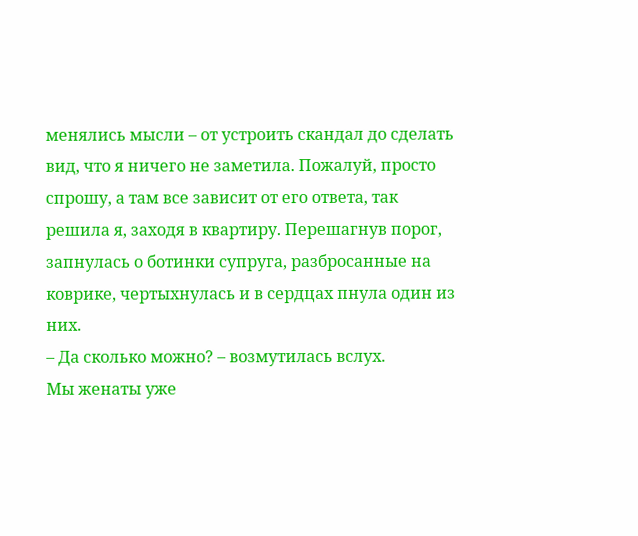менялись мысли – от устроить скандал до сделать вид, что я ничего не заметила. Пожалуй, просто спрошу, а там все зависит от его ответа, так решила я, заходя в квартиру. Перешагнув порог, запнулась о ботинки супруга, разбросанные на коврике, чертыхнулась и в сердцах пнула один из них.
– Да сколько можно? – возмутилась вслух.
Мы женаты уже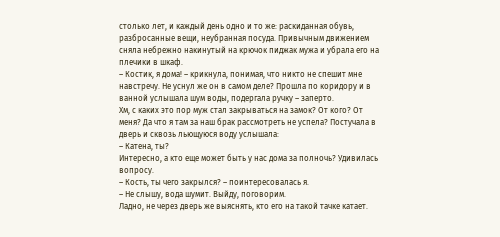столько лет, и каждый день одно и то же: раскиданная обувь, разбросанные вещи, неубранная посуда. Привычным движением сняла небрежно накинутый на крючок пиджак мужа и убрала его на плечики в шкаф.
– Костик, я дома! – крикнула, понимая, что никто не спешит мне навстречу. Не уснул же он в самом деле? Прошла по коридору и в ванной услышала шум воды, подергала ручку – заперто.
Хм, с каких это пор муж стал закрываться на замок? От кого? От меня? Да что я там за наш брак рассмотреть не успела? Постучала в дверь и сквозь льющуюся воду услышала:
– Катена, ты?
Интересно, а кто еще может быть у нас дома за полночь? Удивилась вопросу.
– Кость, ты чего закрылся? – поинтересовалась я.
– Не слышу, вода шумит. Выйду, поговорим.
Ладно, не через дверь же выяснять, кто его на такой тачке катает.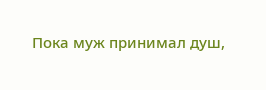Пока муж принимал душ,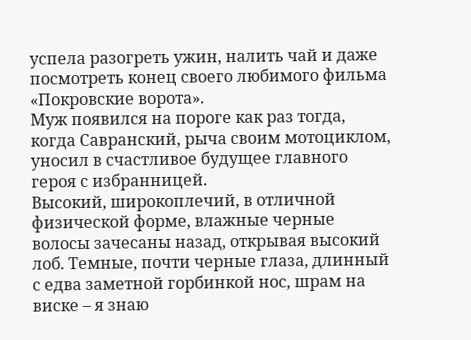успела разогреть ужин, налить чай и даже посмотреть конец своего любимого фильма «Покровские ворота».
Муж появился на пороге как раз тогда, когда Савранский, рыча своим мотоциклом, уносил в счастливое будущее главного героя с избранницей.
Высокий, широкоплечий, в отличной физической форме, влажные черные волосы зачесаны назад, открывая высокий лоб. Темные, почти черные глаза, длинный с едва заметной горбинкой нос, шрам на виске – я знаю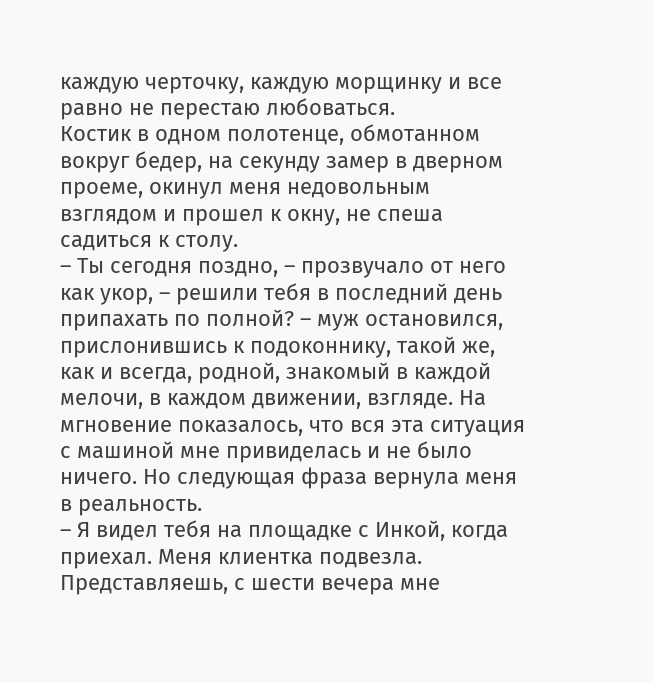каждую черточку, каждую морщинку и все равно не перестаю любоваться.
Костик в одном полотенце, обмотанном вокруг бедер, на секунду замер в дверном проеме, окинул меня недовольным взглядом и прошел к окну, не спеша садиться к столу.
– Ты сегодня поздно, – прозвучало от него как укор, – решили тебя в последний день припахать по полной? – муж остановился, прислонившись к подоконнику, такой же, как и всегда, родной, знакомый в каждой мелочи, в каждом движении, взгляде. На мгновение показалось, что вся эта ситуация с машиной мне привиделась и не было ничего. Но следующая фраза вернула меня в реальность.
– Я видел тебя на площадке с Инкой, когда приехал. Меня клиентка подвезла. Представляешь, с шести вечера мне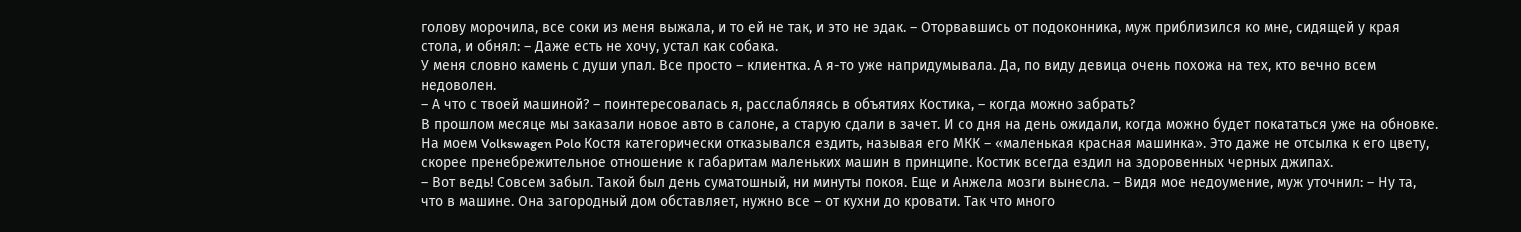голову морочила, все соки из меня выжала, и то ей не так, и это не эдак. – Оторвавшись от подоконника, муж приблизился ко мне, сидящей у края стола, и обнял: – Даже есть не хочу, устал как собака.
У меня словно камень с души упал. Все просто – клиентка. А я-то уже напридумывала. Да, по виду девица очень похожа на тех, кто вечно всем недоволен.
– А что с твоей машиной? – поинтересовалась я, расслабляясь в объятиях Костика, – когда можно забрать?
В прошлом месяце мы заказали новое авто в салоне, а старую сдали в зачет. И со дня на день ожидали, когда можно будет покататься уже на обновке.
На моем Volkswagen Polo Костя категорически отказывался ездить, называя его МКК – «маленькая красная машинка». Это даже не отсылка к его цвету, скорее пренебрежительное отношение к габаритам маленьких машин в принципе. Костик всегда ездил на здоровенных черных джипах.
– Вот ведь! Совсем забыл. Такой был день суматошный, ни минуты покоя. Еще и Анжела мозги вынесла. – Видя мое недоумение, муж уточнил: – Ну та, что в машине. Она загородный дом обставляет, нужно все – от кухни до кровати. Так что много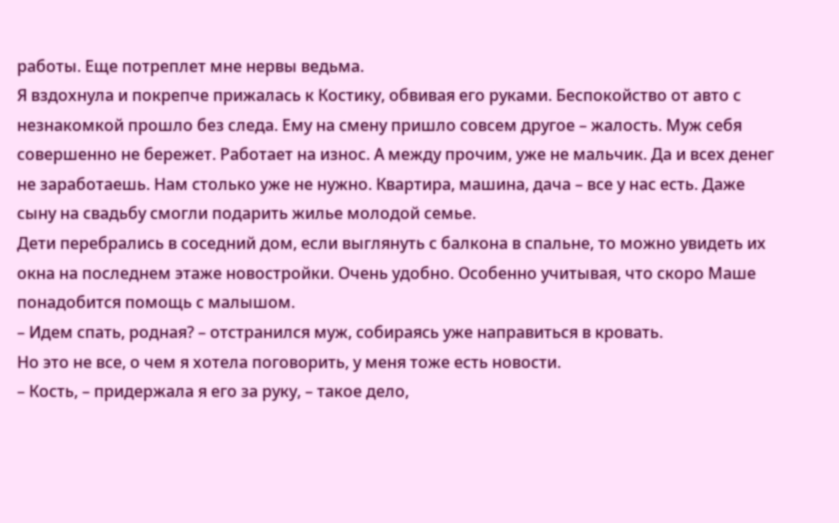работы. Еще потреплет мне нервы ведьма.
Я вздохнула и покрепче прижалась к Костику, обвивая его руками. Беспокойство от авто с незнакомкой прошло без следа. Ему на смену пришло совсем другое – жалость. Муж себя совершенно не бережет. Работает на износ. А между прочим, уже не мальчик. Да и всех денег не заработаешь. Нам столько уже не нужно. Квартира, машина, дача – все у нас есть. Даже сыну на свадьбу смогли подарить жилье молодой семье.
Дети перебрались в соседний дом, если выглянуть с балкона в спальне, то можно увидеть их окна на последнем этаже новостройки. Очень удобно. Особенно учитывая, что скоро Маше понадобится помощь с малышом.
– Идем спать, родная? – отстранился муж, собираясь уже направиться в кровать.
Но это не все, о чем я хотела поговорить, у меня тоже есть новости.
– Кость, – придержала я его за руку, – такое дело,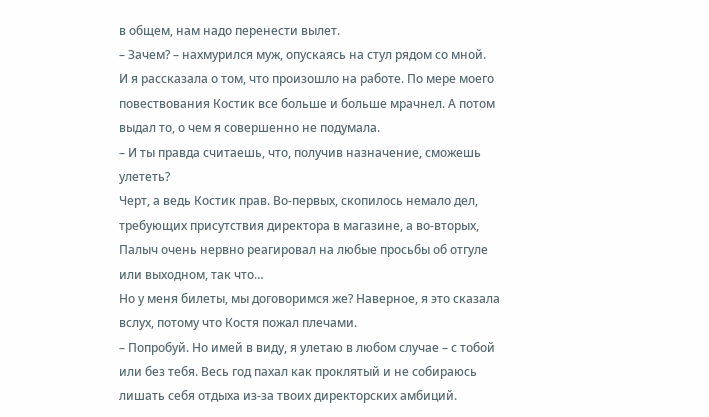в общем, нам надо перенести вылет.
– Зачем? – нахмурился муж, опускаясь на стул рядом со мной.
И я рассказала о том, что произошло на работе. По мере моего повествования Костик все больше и больше мрачнел. А потом выдал то, о чем я совершенно не подумала.
– И ты правда считаешь, что, получив назначение, сможешь улететь?
Черт, а ведь Костик прав. Во-первых, скопилось немало дел, требующих присутствия директора в магазине, а во-вторых, Палыч очень нервно реагировал на любые просьбы об отгуле или выходном, так что…
Но у меня билеты, мы договоримся же? Наверное, я это сказала вслух, потому что Костя пожал плечами.
– Попробуй. Но имей в виду, я улетаю в любом случае – с тобой или без тебя. Весь год пахал как проклятый и не собираюсь лишать себя отдыха из-за твоих директорских амбиций.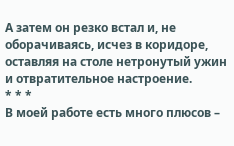А затем он резко встал и, не оборачиваясь, исчез в коридоре, оставляя на столе нетронутый ужин и отвратительное настроение.
* * *
В моей работе есть много плюсов –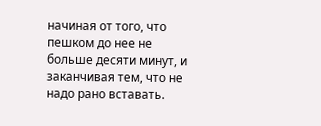начиная от того, что пешком до нее не больше десяти минут, и заканчивая тем, что не надо рано вставать.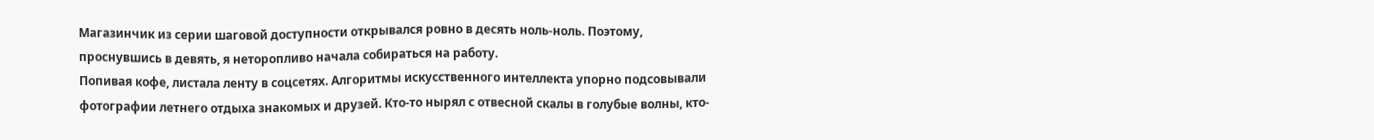Магазинчик из серии шаговой доступности открывался ровно в десять ноль-ноль. Поэтому, проснувшись в девять, я неторопливо начала собираться на работу.
Попивая кофе, листала ленту в соцсетях. Алгоритмы искусственного интеллекта упорно подсовывали фотографии летнего отдыха знакомых и друзей. Кто-то нырял с отвесной скалы в голубые волны, кто-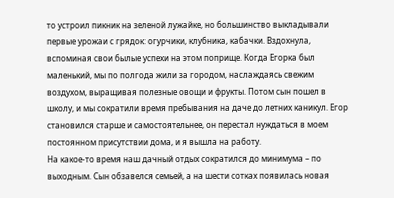то устроил пикник на зеленой лужайке, но большинство выкладывали первые урожаи с грядок: огурчики, клубника, кабачки. Вздохнула, вспоминая свои былые успехи на этом поприще. Когда Егорка был маленький, мы по полгода жили за городом, наслаждаясь свежим воздухом, выращивая полезные овощи и фрукты. Потом сын пошел в школу, и мы сократили время пребывания на даче до летних каникул. Егор становился старше и самостоятельнее, он перестал нуждаться в моем постоянном присутствии дома, и я вышла на работу.
На какое-то время наш дачный отдых сократился до минимума – по выходным. Сын обзавелся семьей, а на шести сотках появилась новая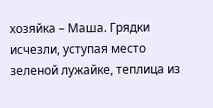хозяйка – Маша. Грядки исчезли, уступая место зеленой лужайке, теплица из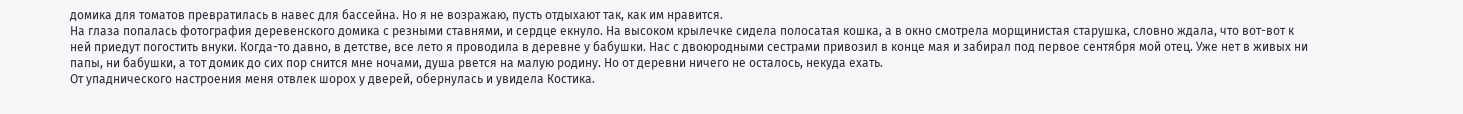домика для томатов превратилась в навес для бассейна. Но я не возражаю, пусть отдыхают так, как им нравится.
На глаза попалась фотография деревенского домика с резными ставнями, и сердце екнуло. На высоком крылечке сидела полосатая кошка, а в окно смотрела морщинистая старушка, словно ждала, что вот-вот к ней приедут погостить внуки. Когда-то давно, в детстве, все лето я проводила в деревне у бабушки. Нас с двоюродными сестрами привозил в конце мая и забирал под первое сентября мой отец. Уже нет в живых ни папы, ни бабушки, а тот домик до сих пор снится мне ночами, душа рвется на малую родину. Но от деревни ничего не осталось, некуда ехать.
От упаднического настроения меня отвлек шорох у дверей, обернулась и увидела Костика.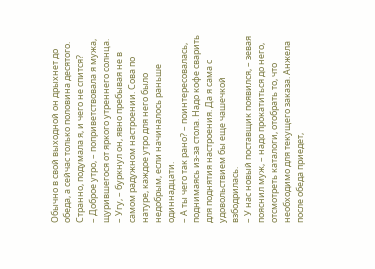Обычно в свой выходной он дрыхнет до обеда, а сейчас только половина десятого. Странно, подумала я, и чего не спится?
– Доброе утро, – поприветствовала я мужа, щурившегося от яркого утреннего солнца.
– Угу, – буркнул он, явно пребывая не в самом радужном настроении. Сова по натуре, каждое утро для него было недобрым, если начиналось раньше одиннадцати.
– А ты чего так рано? – поинтересовалась, поднимаясь из-за стола. Надо кофе сварить для поднятия настроения. Да я сама с удовольствием бы еще чашечкой взбодрилась.
– У нас новый поставщик появился, – зевая пояснил муж, – надо прокатиться до него, отсмотреть каталоги, отобрать то, что необходимо для текущего заказа. Анжела после обеда приедет,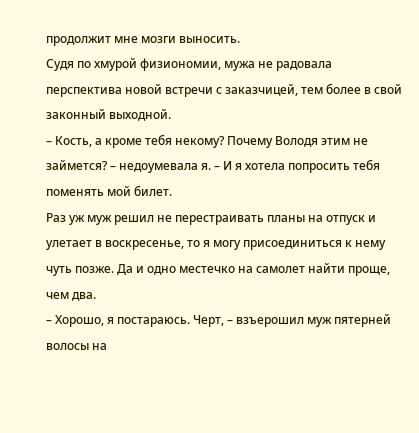продолжит мне мозги выносить.
Судя по хмурой физиономии, мужа не радовала перспектива новой встречи с заказчицей, тем более в свой законный выходной.
– Кость, а кроме тебя некому? Почему Володя этим не займется? – недоумевала я. – И я хотела попросить тебя поменять мой билет.
Раз уж муж решил не перестраивать планы на отпуск и улетает в воскресенье, то я могу присоединиться к нему чуть позже. Да и одно местечко на самолет найти проще, чем два.
– Хорошо, я постараюсь. Черт, – взъерошил муж пятерней волосы на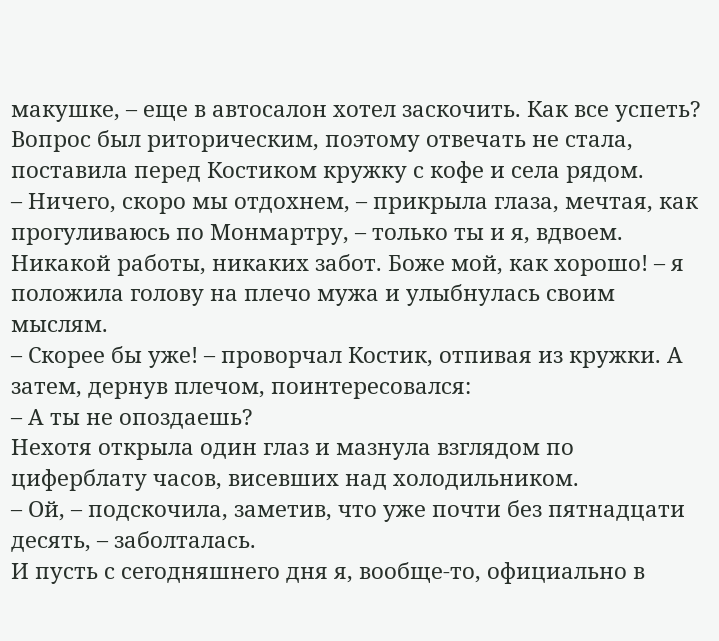макушке, – еще в автосалон хотел заскочить. Как все успеть?
Вопрос был риторическим, поэтому отвечать не стала, поставила перед Костиком кружку с кофе и села рядом.
– Ничего, скоро мы отдохнем, – прикрыла глаза, мечтая, как прогуливаюсь по Монмартру, – только ты и я, вдвоем. Никакой работы, никаких забот. Боже мой, как хорошо! – я положила голову на плечо мужа и улыбнулась своим мыслям.
– Скорее бы уже! – проворчал Костик, отпивая из кружки. А затем, дернув плечом, поинтересовался:
– А ты не опоздаешь?
Нехотя открыла один глаз и мазнула взглядом по циферблату часов, висевших над холодильником.
– Ой, – подскочила, заметив, что уже почти без пятнадцати десять, – заболталась.
И пусть с сегодняшнего дня я, вообще-то, официально в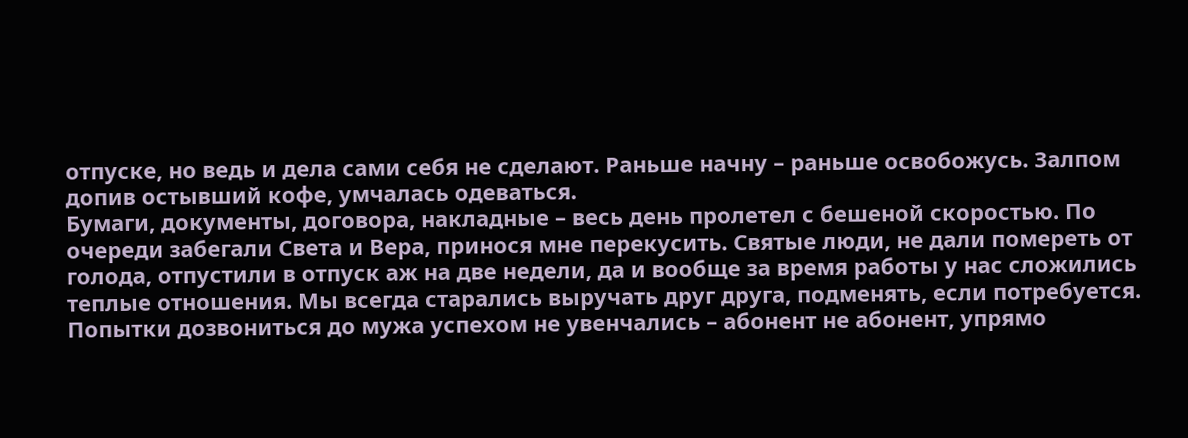отпуске, но ведь и дела сами себя не сделают. Раньше начну – раньше освобожусь. Залпом допив остывший кофе, умчалась одеваться.
Бумаги, документы, договора, накладные – весь день пролетел с бешеной скоростью. По очереди забегали Света и Вера, принося мне перекусить. Святые люди, не дали помереть от голода, отпустили в отпуск аж на две недели, да и вообще за время работы у нас сложились теплые отношения. Мы всегда старались выручать друг друга, подменять, если потребуется.
Попытки дозвониться до мужа успехом не увенчались – абонент не абонент, упрямо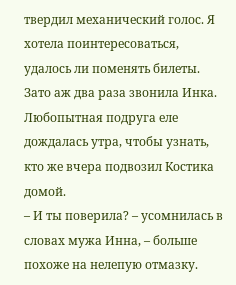твердил механический голос. Я хотела поинтересоваться, удалось ли поменять билеты. Зато аж два раза звонила Инка. Любопытная подруга еле дождалась утра, чтобы узнать, кто же вчера подвозил Костика домой.
– И ты поверила? – усомнилась в словах мужа Инна, – больше похоже на нелепую отмазку.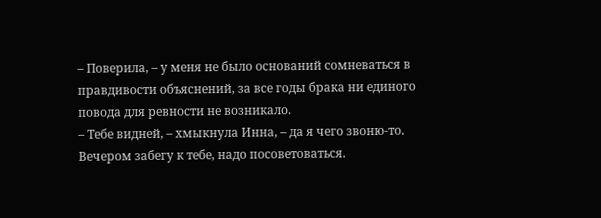– Поверила, – у меня не было оснований сомневаться в правдивости объяснений, за все годы брака ни единого повода для ревности не возникало.
– Тебе видней, – хмыкнула Инна, – да я чего звоню-то. Вечером забегу к тебе, надо посоветоваться.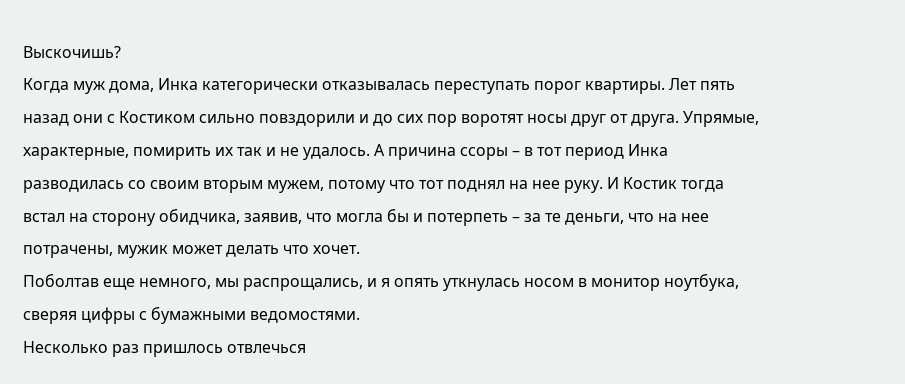Выскочишь?
Когда муж дома, Инка категорически отказывалась переступать порог квартиры. Лет пять назад они с Костиком сильно повздорили и до сих пор воротят носы друг от друга. Упрямые, характерные, помирить их так и не удалось. А причина ссоры – в тот период Инка разводилась со своим вторым мужем, потому что тот поднял на нее руку. И Костик тогда встал на сторону обидчика, заявив, что могла бы и потерпеть – за те деньги, что на нее потрачены, мужик может делать что хочет.
Поболтав еще немного, мы распрощались, и я опять уткнулась носом в монитор ноутбука, сверяя цифры с бумажными ведомостями.
Несколько раз пришлось отвлечься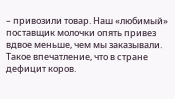– привозили товар. Наш «любимый» поставщик молочки опять привез вдвое меньше, чем мы заказывали. Такое впечатление, что в стране дефицит коров.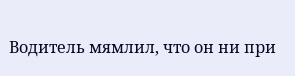Водитель мямлил, что он ни при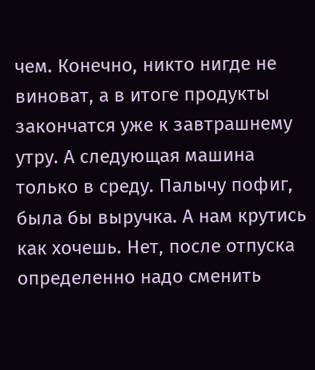чем. Конечно, никто нигде не виноват, а в итоге продукты закончатся уже к завтрашнему утру. А следующая машина только в среду. Палычу пофиг, была бы выручка. А нам крутись как хочешь. Нет, после отпуска определенно надо сменить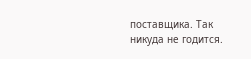поставщика. Так никуда не годится.